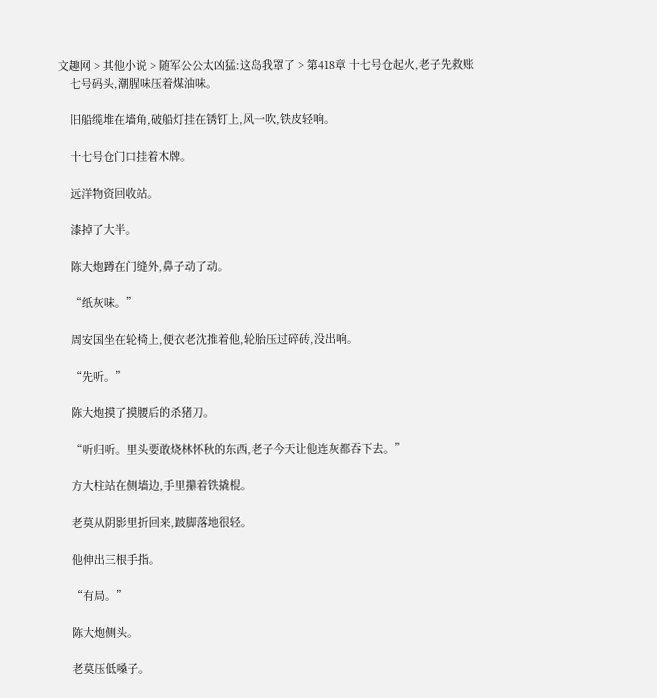文趣网 > 其他小说 > 随军公公太凶猛:这岛我罩了 > 第418章 十七号仓起火,老子先救账
    七号码头,潮腥味压着煤油味。

    旧船缆堆在墙角,破船灯挂在锈钉上,风一吹,铁皮轻响。

    十七号仓门口挂着木牌。

    远洋物资回收站。

    漆掉了大半。

    陈大炮蹲在门缝外,鼻子动了动。

    “纸灰味。”

    周安国坐在轮椅上,便衣老沈推着他,轮胎压过碎砖,没出响。

    “先听。”

    陈大炮摸了摸腰后的杀猪刀。

    “听归听。里头要敢烧林怀秋的东西,老子今天让他连灰都吞下去。”

    方大柱站在侧墙边,手里攥着铁撬棍。

    老莫从阴影里折回来,跛脚落地很轻。

    他伸出三根手指。

    “有局。”

    陈大炮侧头。

    老莫压低嗓子。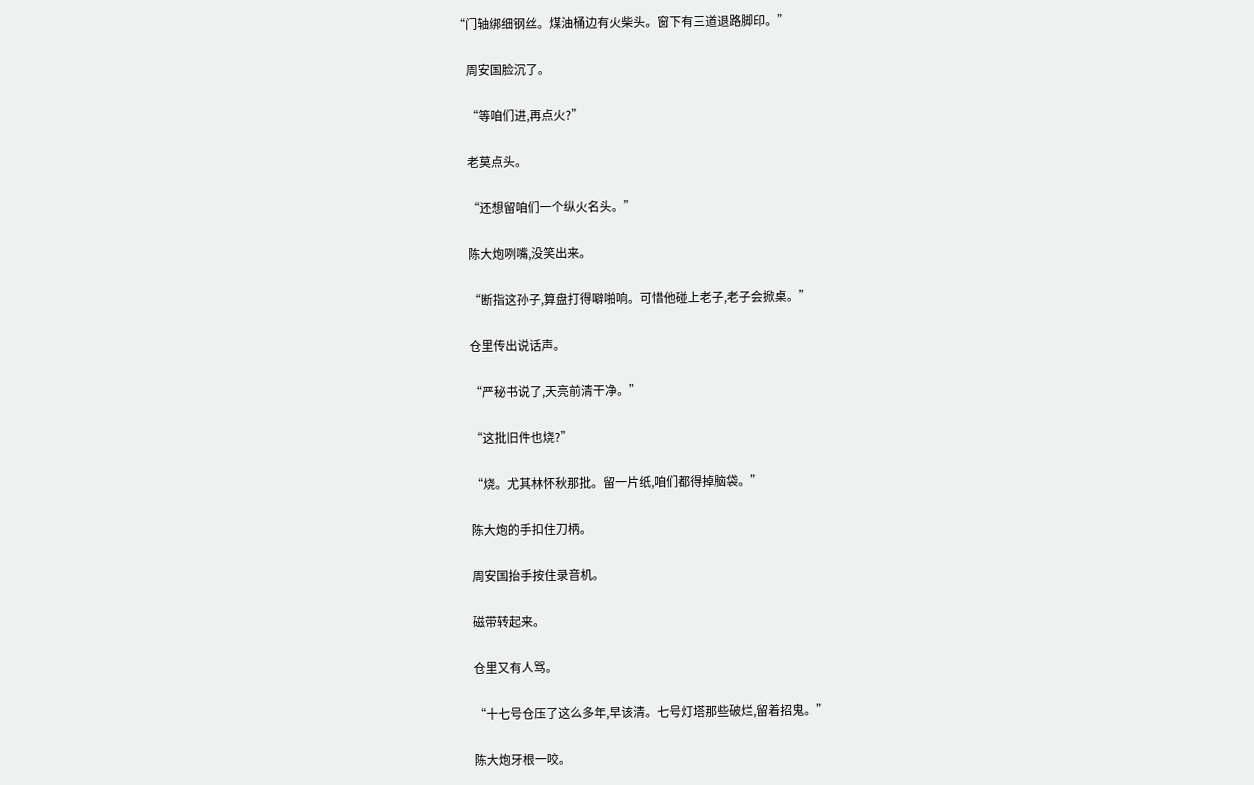“门轴绑细钢丝。煤油桶边有火柴头。窗下有三道退路脚印。”

    周安国脸沉了。

    “等咱们进,再点火?”

    老莫点头。

    “还想留咱们一个纵火名头。”

    陈大炮咧嘴,没笑出来。

    “断指这孙子,算盘打得噼啪响。可惜他碰上老子,老子会掀桌。”

    仓里传出说话声。

    “严秘书说了,天亮前清干净。”

    “这批旧件也烧?”

    “烧。尤其林怀秋那批。留一片纸,咱们都得掉脑袋。”

    陈大炮的手扣住刀柄。

    周安国抬手按住录音机。

    磁带转起来。

    仓里又有人骂。

    “十七号仓压了这么多年,早该清。七号灯塔那些破烂,留着招鬼。”

    陈大炮牙根一咬。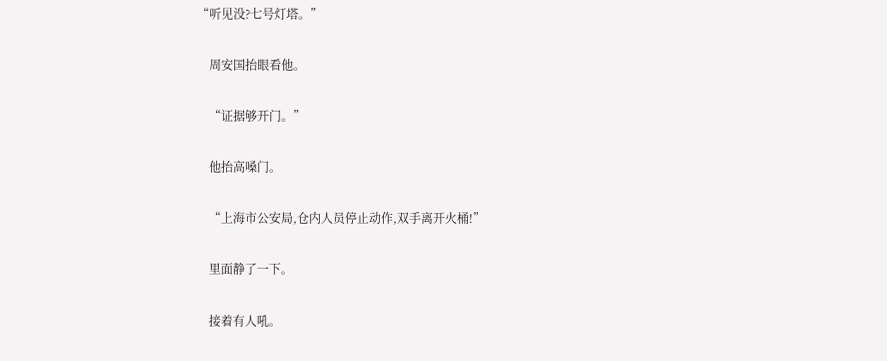“听见没?七号灯塔。”

    周安国抬眼看他。

    “证据够开门。”

    他抬高嗓门。

    “上海市公安局,仓内人员停止动作,双手离开火桶!”

    里面静了一下。

    接着有人吼。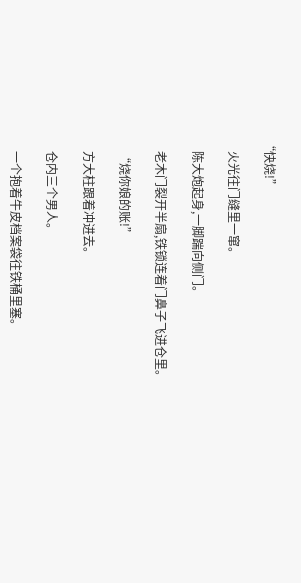“快烧!”

    火光往门缝里一窜。

    陈大炮起身,一脚踹向侧门。

    老木门裂开半扇,铁锁连着门鼻子飞进仓里。

    “烧你娘的账!”

    方大柱跟着冲进去。

    仓内三个男人。

    一个抱着牛皮档案袋往铁桶里塞。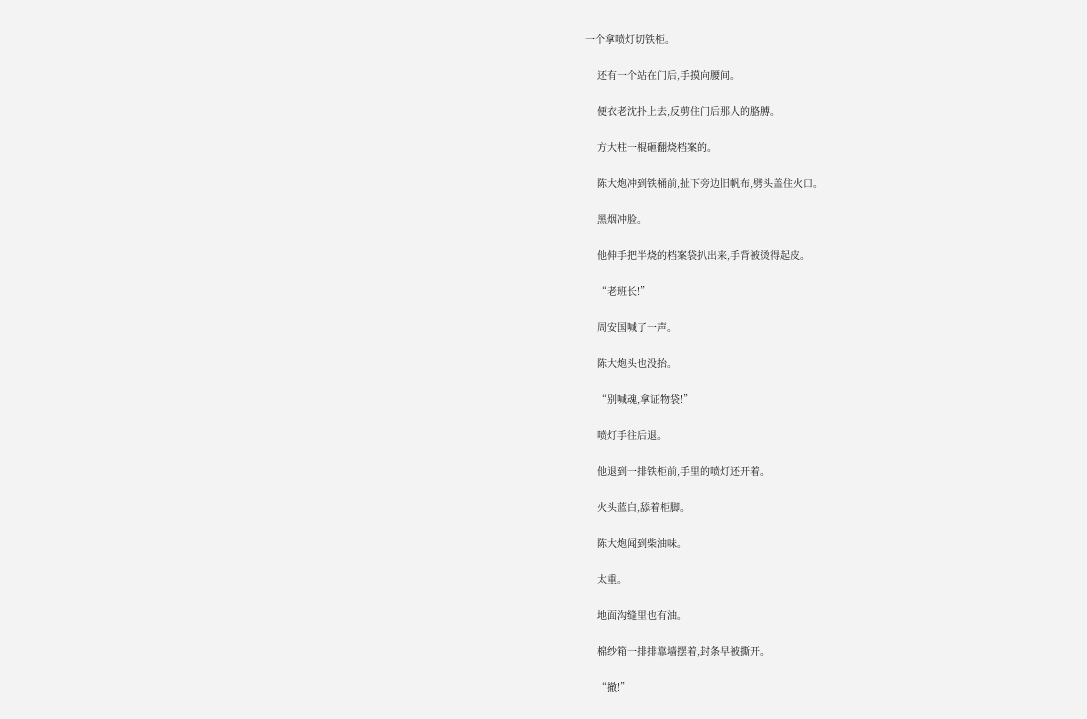一个拿喷灯切铁柜。

    还有一个站在门后,手摸向腰间。

    便衣老沈扑上去,反剪住门后那人的胳膊。

    方大柱一棍砸翻烧档案的。

    陈大炮冲到铁桶前,扯下旁边旧帆布,劈头盖住火口。

    黑烟冲脸。

    他伸手把半烧的档案袋扒出来,手背被烫得起皮。

    “老班长!”

    周安国喊了一声。

    陈大炮头也没抬。

    “别喊魂,拿证物袋!”

    喷灯手往后退。

    他退到一排铁柜前,手里的喷灯还开着。

    火头蓝白,舔着柜脚。

    陈大炮闻到柴油味。

    太重。

    地面沟缝里也有油。

    棉纱箱一排排靠墙摆着,封条早被撕开。

    “撤!”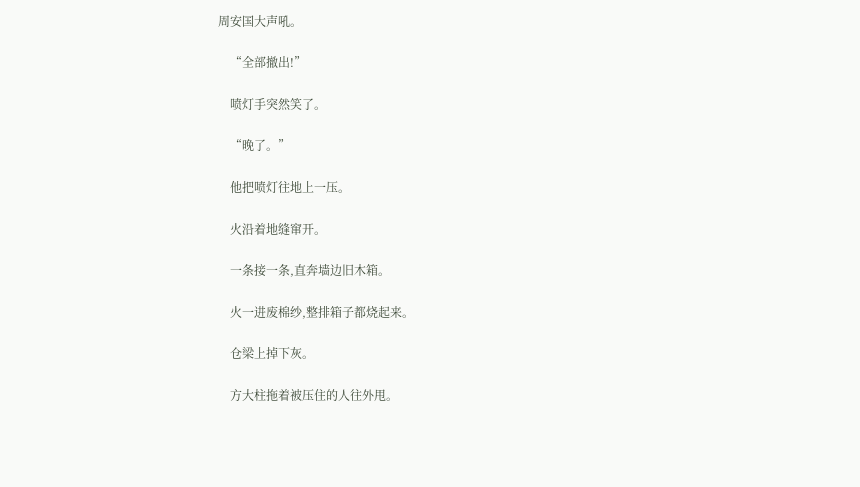周安国大声吼。

    “全部撤出!”

    喷灯手突然笑了。

    “晚了。”

    他把喷灯往地上一压。

    火沿着地缝窜开。

    一条接一条,直奔墙边旧木箱。

    火一进废棉纱,整排箱子都烧起来。

    仓梁上掉下灰。

    方大柱拖着被压住的人往外甩。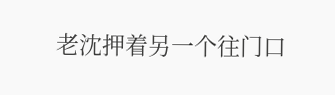老沈押着另一个往门口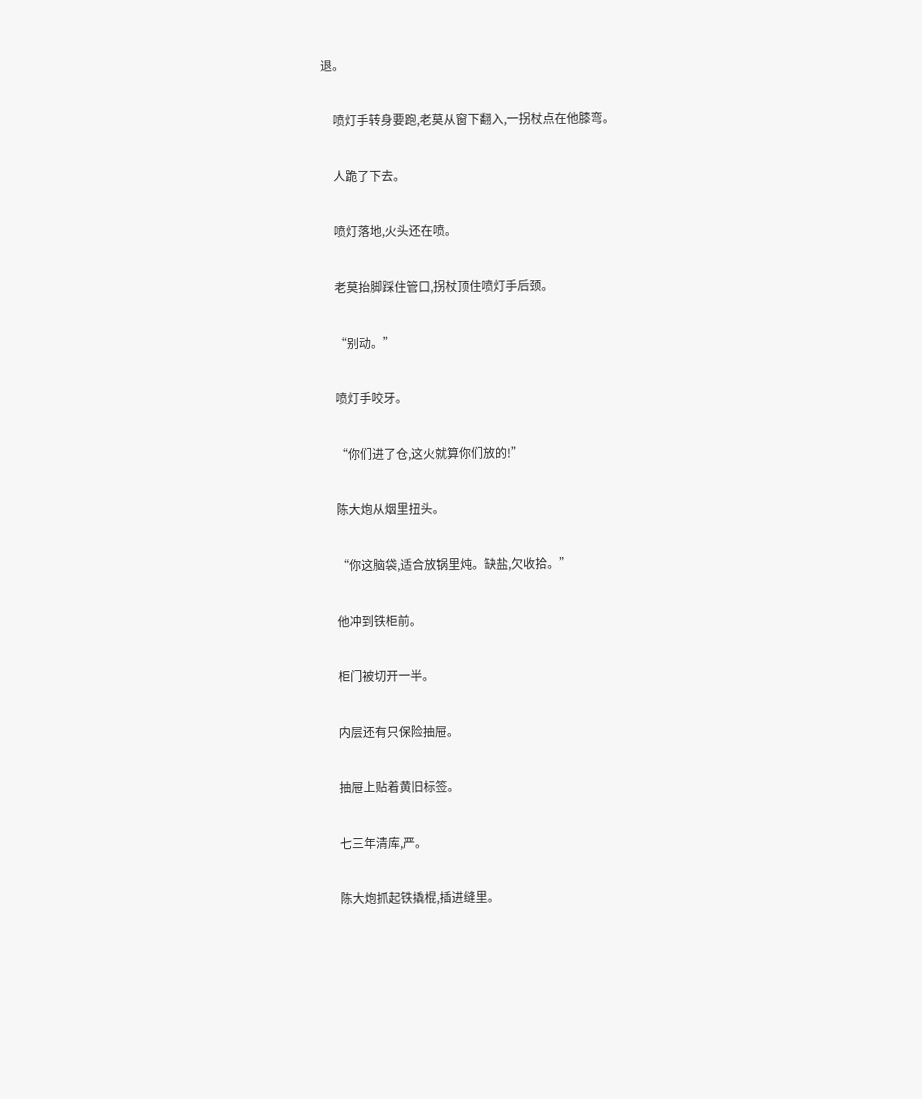退。

    喷灯手转身要跑,老莫从窗下翻入,一拐杖点在他膝弯。

    人跪了下去。

    喷灯落地,火头还在喷。

    老莫抬脚踩住管口,拐杖顶住喷灯手后颈。

    “别动。”

    喷灯手咬牙。

    “你们进了仓,这火就算你们放的!”

    陈大炮从烟里扭头。

    “你这脑袋,适合放锅里炖。缺盐,欠收拾。”

    他冲到铁柜前。

    柜门被切开一半。

    内层还有只保险抽屉。

    抽屉上贴着黄旧标签。

    七三年清库,严。

    陈大炮抓起铁撬棍,插进缝里。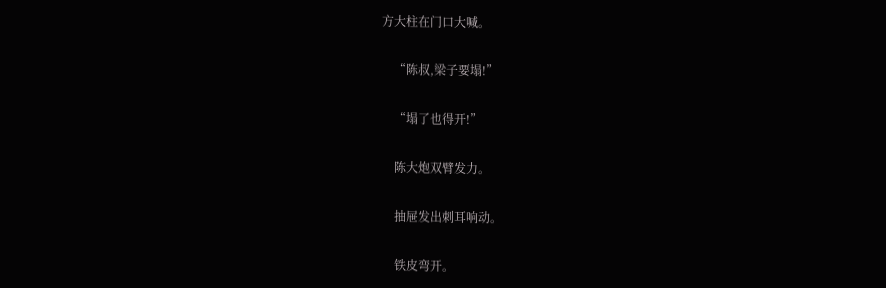方大柱在门口大喊。

    “陈叔,梁子要塌!”

    “塌了也得开!”

    陈大炮双臂发力。

    抽屉发出刺耳响动。

    铁皮弯开。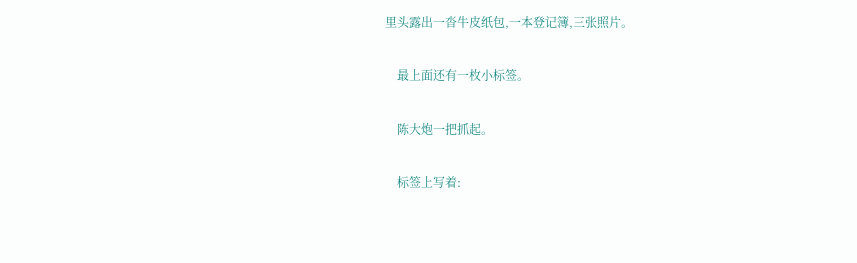里头露出一沓牛皮纸包,一本登记簿,三张照片。

    最上面还有一枚小标签。

    陈大炮一把抓起。

    标签上写着: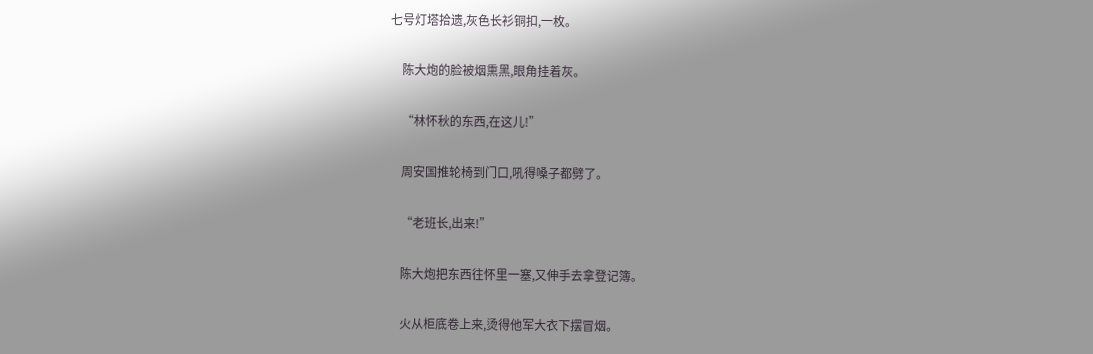七号灯塔拾遗,灰色长衫铜扣,一枚。

    陈大炮的脸被烟熏黑,眼角挂着灰。

    “林怀秋的东西,在这儿!”

    周安国推轮椅到门口,吼得嗓子都劈了。

    “老班长,出来!”

    陈大炮把东西往怀里一塞,又伸手去拿登记簿。

    火从柜底卷上来,烫得他军大衣下摆冒烟。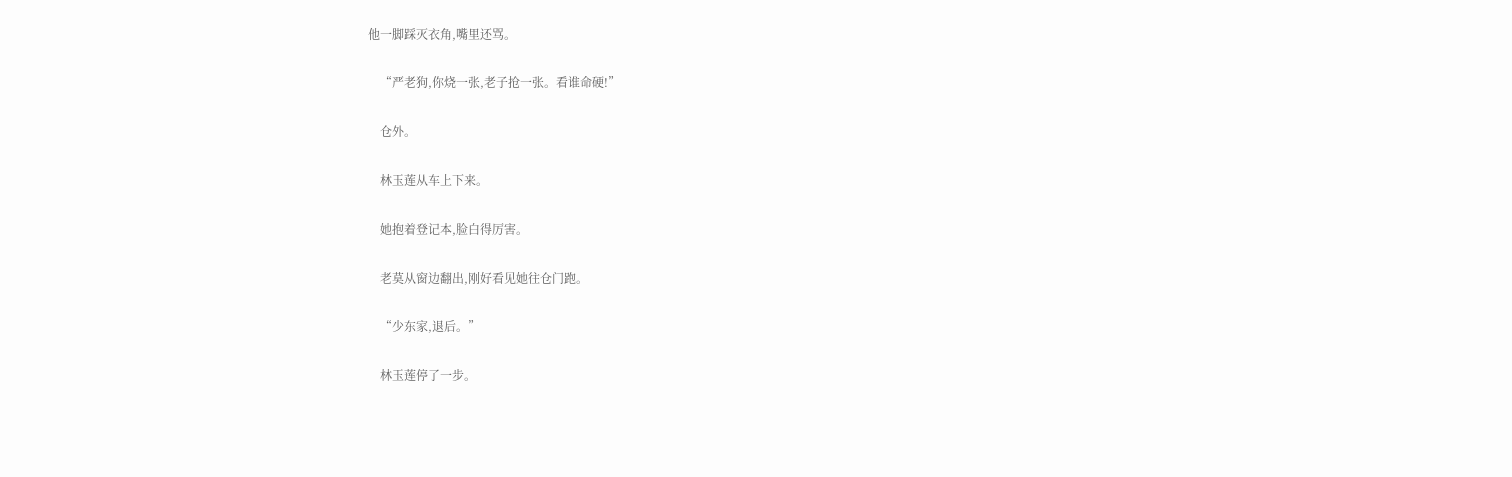他一脚踩灭衣角,嘴里还骂。

    “严老狗,你烧一张,老子抢一张。看谁命硬!”

    仓外。

    林玉莲从车上下来。

    她抱着登记本,脸白得厉害。

    老莫从窗边翻出,刚好看见她往仓门跑。

    “少东家,退后。”

    林玉莲停了一步。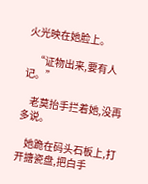火光映在她脸上。

    “证物出来,要有人记。”

    老莫抬手拦着她,没再多说。

    她跪在码头石板上,打开搪瓷盘,把白手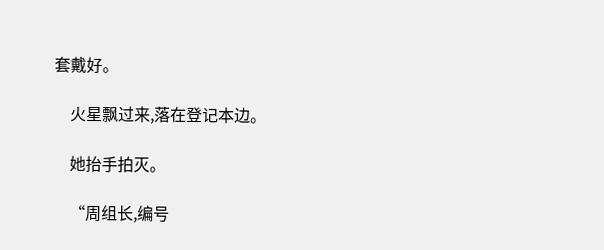套戴好。

    火星飘过来,落在登记本边。

    她抬手拍灭。

    “周组长,编号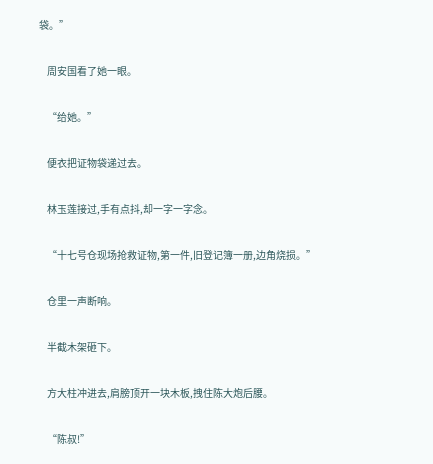袋。”

    周安国看了她一眼。

    “给她。”

    便衣把证物袋递过去。

    林玉莲接过,手有点抖,却一字一字念。

    “十七号仓现场抢救证物,第一件,旧登记簿一册,边角烧损。”

    仓里一声断响。

    半截木架砸下。

    方大柱冲进去,肩膀顶开一块木板,拽住陈大炮后腰。

    “陈叔!”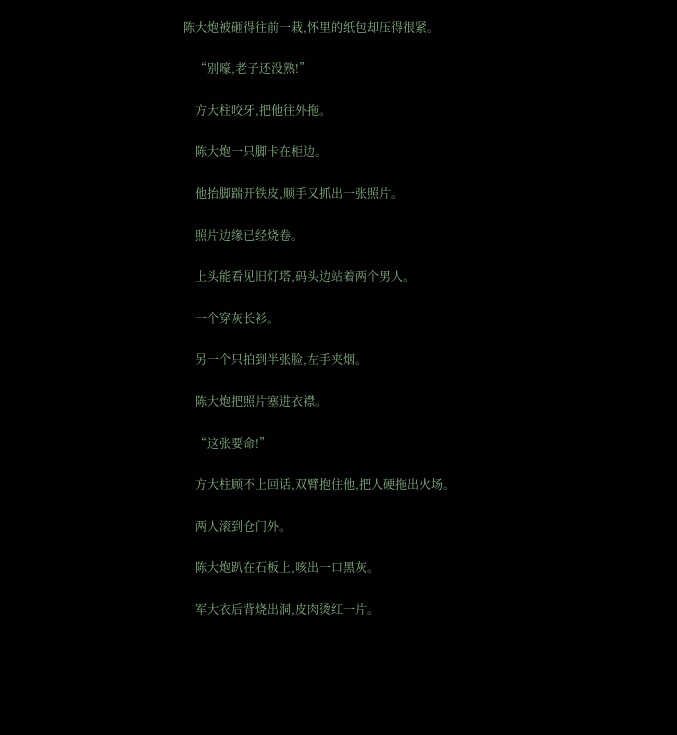陈大炮被砸得往前一栽,怀里的纸包却压得很紧。

    “别嚎,老子还没熟!”

    方大柱咬牙,把他往外拖。

    陈大炮一只脚卡在柜边。

    他抬脚踹开铁皮,顺手又抓出一张照片。

    照片边缘已经烧卷。

    上头能看见旧灯塔,码头边站着两个男人。

    一个穿灰长衫。

    另一个只拍到半张脸,左手夹烟。

    陈大炮把照片塞进衣襟。

    “这张要命!”

    方大柱顾不上回话,双臂抱住他,把人硬拖出火场。

    两人滚到仓门外。

    陈大炮趴在石板上,咳出一口黑灰。

    军大衣后背烧出洞,皮肉烫红一片。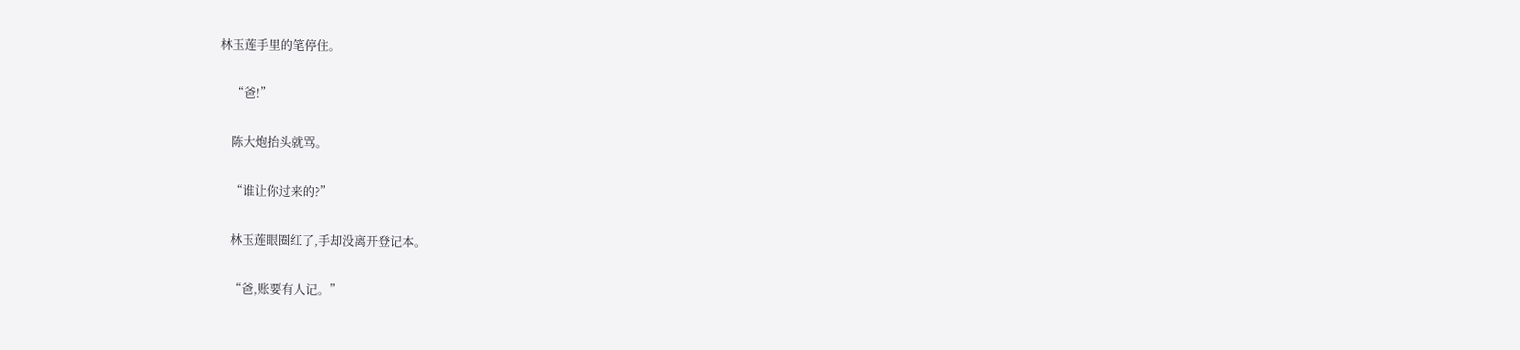林玉莲手里的笔停住。

    “爸!”

    陈大炮抬头就骂。

    “谁让你过来的?”

    林玉莲眼圈红了,手却没离开登记本。

    “爸,账要有人记。”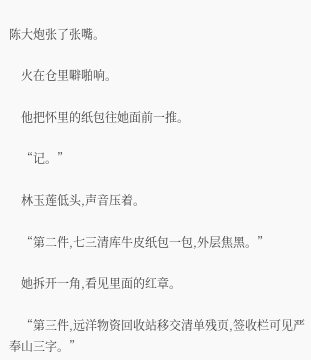陈大炮张了张嘴。

    火在仓里噼啪响。

    他把怀里的纸包往她面前一推。

    “记。”

    林玉莲低头,声音压着。

    “第二件,七三清库牛皮纸包一包,外层焦黑。”

    她拆开一角,看见里面的红章。

    “第三件,远洋物资回收站移交清单残页,签收栏可见严奉山三字。”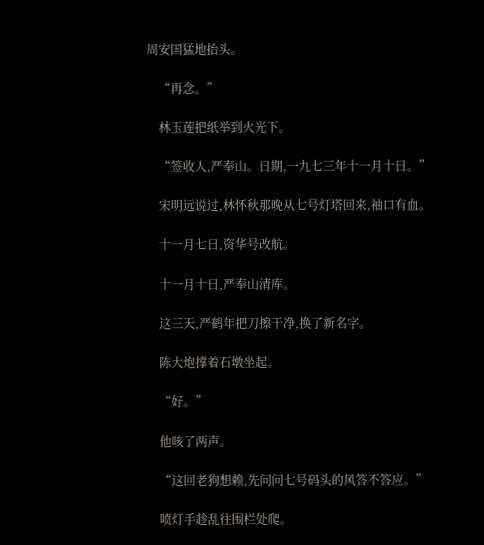周安国猛地抬头。

    “再念。”

    林玉莲把纸举到火光下。

    “签收人,严奉山。日期,一九七三年十一月十日。”

    宋明远说过,林怀秋那晚从七号灯塔回来,袖口有血。

    十一月七日,资华号改航。

    十一月十日,严奉山清库。

    这三天,严鹤年把刀擦干净,换了新名字。

    陈大炮撑着石墩坐起。

    “好。”

    他咳了两声。

    “这回老狗想赖,先问问七号码头的风答不答应。”

    喷灯手趁乱往围栏处爬。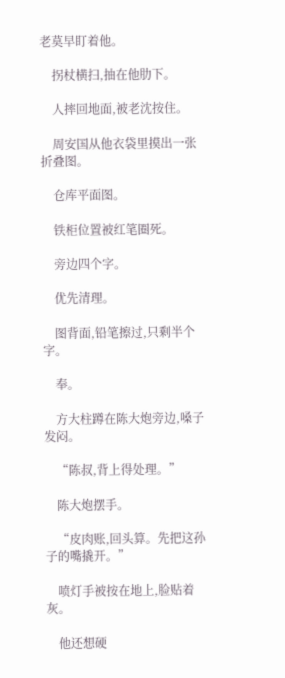老莫早盯着他。

    拐杖横扫,抽在他肋下。

    人摔回地面,被老沈按住。

    周安国从他衣袋里摸出一张折叠图。

    仓库平面图。

    铁柜位置被红笔圈死。

    旁边四个字。

    优先清理。

    图背面,铅笔擦过,只剩半个字。

    奉。

    方大柱蹲在陈大炮旁边,嗓子发闷。

    “陈叔,背上得处理。”

    陈大炮摆手。

    “皮肉账,回头算。先把这孙子的嘴撬开。”

    喷灯手被按在地上,脸贴着灰。

    他还想硬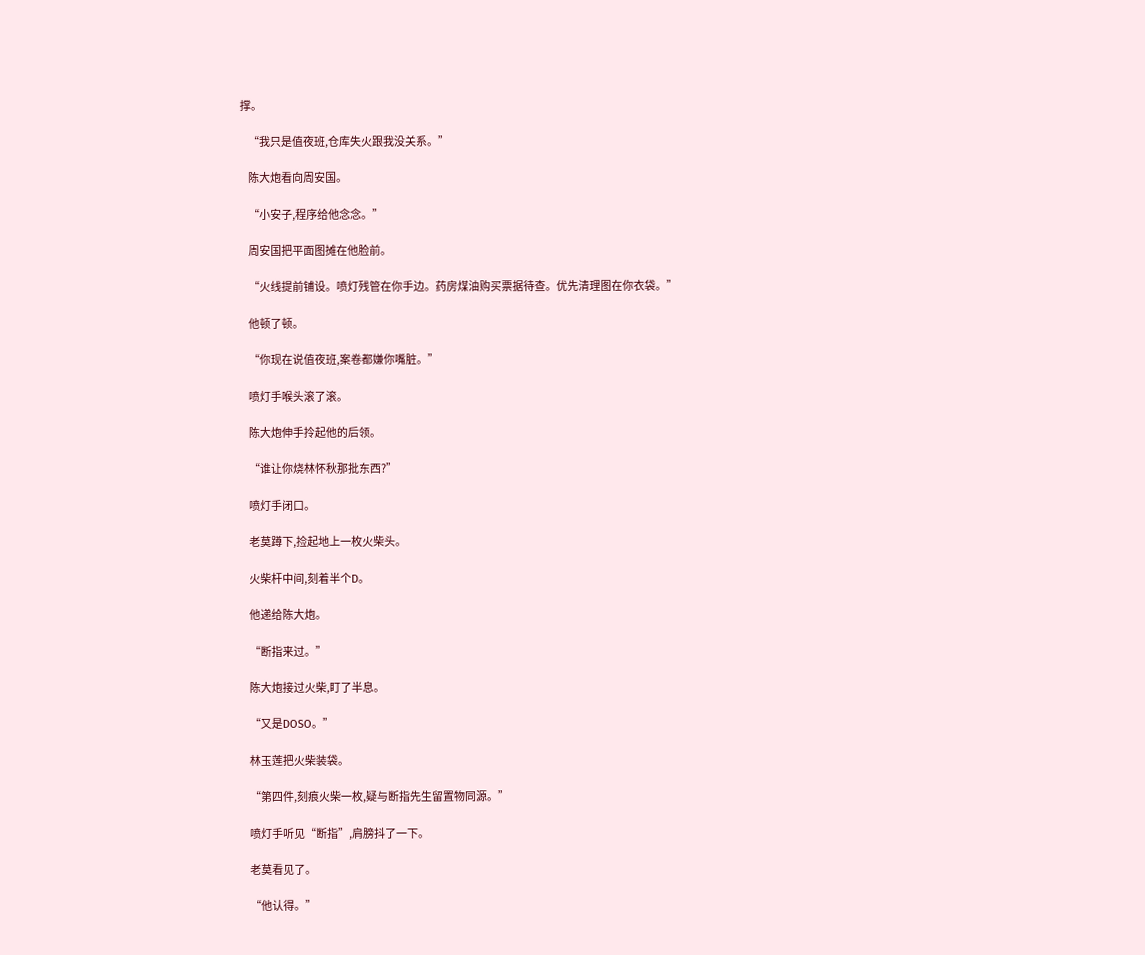撑。

    “我只是值夜班,仓库失火跟我没关系。”

    陈大炮看向周安国。

    “小安子,程序给他念念。”

    周安国把平面图摊在他脸前。

    “火线提前铺设。喷灯残管在你手边。药房煤油购买票据待查。优先清理图在你衣袋。”

    他顿了顿。

    “你现在说值夜班,案卷都嫌你嘴脏。”

    喷灯手喉头滚了滚。

    陈大炮伸手拎起他的后领。

    “谁让你烧林怀秋那批东西?”

    喷灯手闭口。

    老莫蹲下,捡起地上一枚火柴头。

    火柴杆中间,刻着半个D。

    他递给陈大炮。

    “断指来过。”

    陈大炮接过火柴,盯了半息。

    “又是DOSO。”

    林玉莲把火柴装袋。

    “第四件,刻痕火柴一枚,疑与断指先生留置物同源。”

    喷灯手听见“断指”,肩膀抖了一下。

    老莫看见了。

    “他认得。”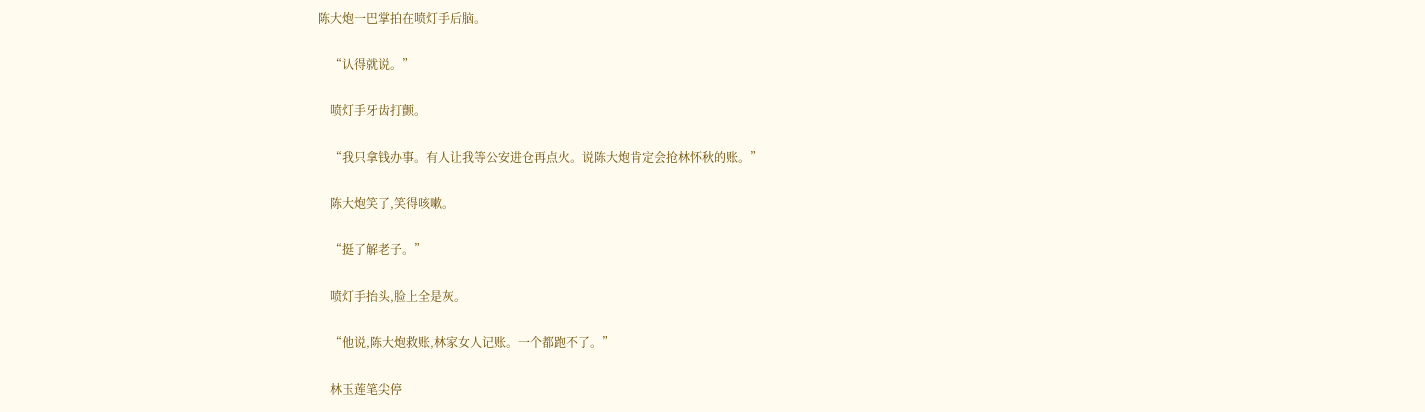陈大炮一巴掌拍在喷灯手后脑。

    “认得就说。”

    喷灯手牙齿打颤。

    “我只拿钱办事。有人让我等公安进仓再点火。说陈大炮肯定会抢林怀秋的账。”

    陈大炮笑了,笑得咳嗽。

    “挺了解老子。”

    喷灯手抬头,脸上全是灰。

    “他说,陈大炮救账,林家女人记账。一个都跑不了。”

    林玉莲笔尖停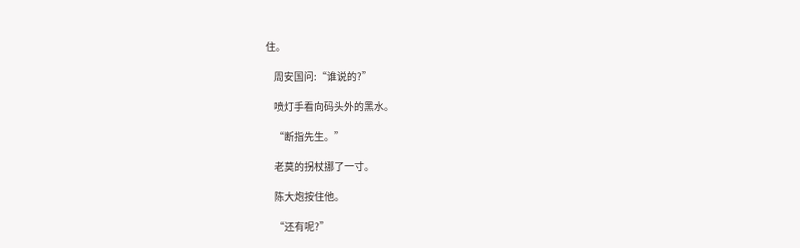住。

    周安国问:“谁说的?”

    喷灯手看向码头外的黑水。

    “断指先生。”

    老莫的拐杖挪了一寸。

    陈大炮按住他。

    “还有呢?”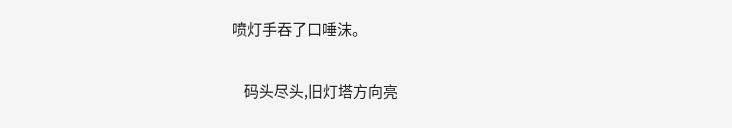喷灯手吞了口唾沫。

    码头尽头,旧灯塔方向亮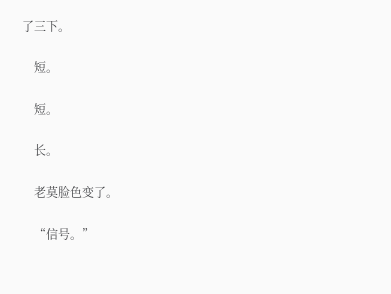了三下。

    短。

    短。

    长。

    老莫脸色变了。

    “信号。”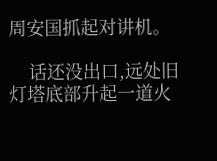周安国抓起对讲机。

    话还没出口,远处旧灯塔底部升起一道火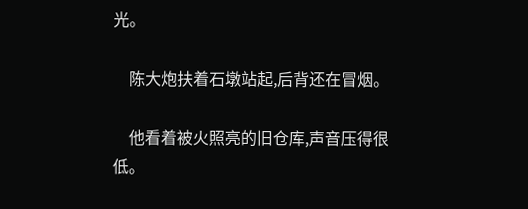光。

    陈大炮扶着石墩站起,后背还在冒烟。

    他看着被火照亮的旧仓库,声音压得很低。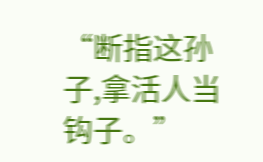“断指这孙子,拿活人当钩子。”